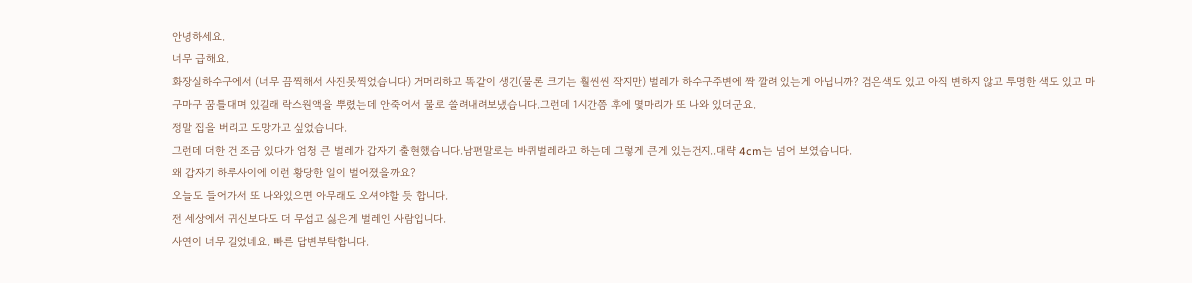안녕하세요.
너무 급해요.
화장실하수구에서 (너무 끔찍해서 사진못찍었습니다) 거머리하고 똑같이 생긴(물론 크기는 훨씬씬 작지만) 벌레가 하수구주변에 짝 깔려 있는게 아닙니까? 검은색도 있고 아직 변하지 않고 투명한 색도 있고 마구마구 꿈틀대며 있길래 락스원액을 뿌렸는데 안죽어서 물로 쓸려내려보냈습니다.그런데 1시간쯤 후에 몇마리가 또 나와 있더군요.
정말 집을 버리고 도망가고 싶었습니다.
그런데 더한 건 조금 있다가 엄청 큰 벌레가 갑자기 출현했습니다.남편말로는 바퀴벌레라고 하는데 그렇게 큰게 있는건지..대략 4cm는 넘어 보였습니다.
왜 갑자기 하루사이에 이런 황당한 일이 벌어졌을까요?
오늘도 들어가서 또 나와있으면 아무래도 오셔야할 듯 합니다.
전 세상에서 귀신보다도 더 무섭고 싫은게 벌레인 사람입니다.
사연이 너무 길었네요. 빠른 답변부탁합니다.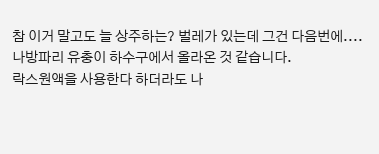참 이거 말고도 늘 상주하는? 벌레가 있는데 그건 다음번에....
나방파리 유충이 하수구에서 올라온 것 같습니다.
락스원액을 사용한다 하더라도 나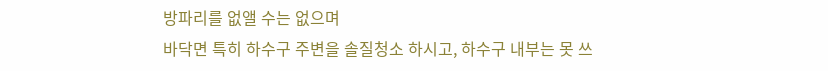방파리를 없앨 수는 없으며
바닥면 특히 하수구 주변을 솔질청소 하시고, 하수구 내부는 못 쓰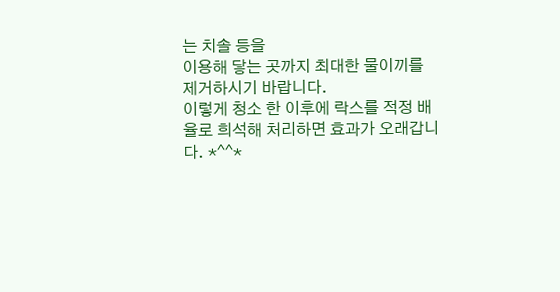는 치솔 등을
이용해 닿는 곳까지 최대한 물이끼를 제거하시기 바랍니다.
이렇게 청소 한 이후에 락스를 적정 배율로 희석해 처리하면 효과가 오래갑니다. *^^*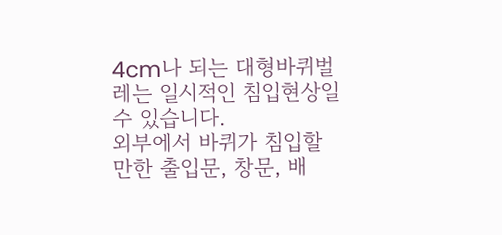4cm나 되는 대형바퀴벌레는 일시적인 침입현상일 수 있습니다.
외부에서 바퀴가 침입할 만한 출입문, 창문, 배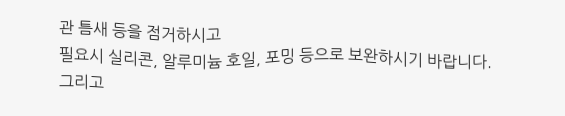관 틈새 등을 점거하시고
필요시 실리콘, 알루미늄 호일, 포밍 등으로 보완하시기 바랍니다.
그리고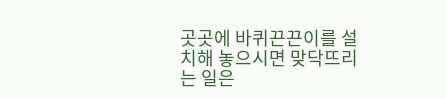곳곳에 바퀴끈끈이를 설치해 놓으시면 맞닥뜨리는 일은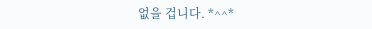없을 겁니다. *^^*